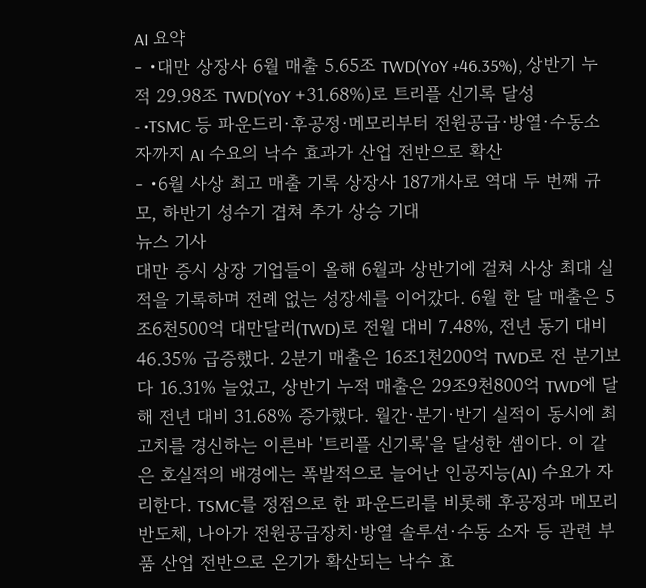AI 요약
- •대만 상장사 6월 매출 5.65조 TWD(YoY +46.35%), 상반기 누적 29.98조 TWD(YoY +31.68%)로 트리플 신기록 달성
- •TSMC 등 파운드리·후공정·메모리부터 전원공급·방열·수동소자까지 AI 수요의 낙수 효과가 산업 전반으로 확산
- •6월 사상 최고 매출 기록 상장사 187개사로 역대 두 번째 규모, 하반기 성수기 겹쳐 추가 상승 기대
뉴스 기사
대만 증시 상장 기업들이 올해 6월과 상반기에 걸쳐 사상 최대 실적을 기록하며 전례 없는 성장세를 이어갔다. 6월 한 달 매출은 5조6천500억 대만달러(TWD)로 전월 대비 7.48%, 전년 동기 대비 46.35% 급증했다. 2분기 매출은 16조1천200억 TWD로 전 분기보다 16.31% 늘었고, 상반기 누적 매출은 29조9천800억 TWD에 달해 전년 대비 31.68% 증가했다. 월간·분기·반기 실적이 동시에 최고치를 경신하는 이른바 '트리플 신기록'을 달성한 셈이다. 이 같은 호실적의 배경에는 폭발적으로 늘어난 인공지능(AI) 수요가 자리한다. TSMC를 정점으로 한 파운드리를 비롯해 후공정과 메모리 반도체, 나아가 전원공급장치·방열 솔루션·수동 소자 등 관련 부품 산업 전반으로 온기가 확산되는 낙수 효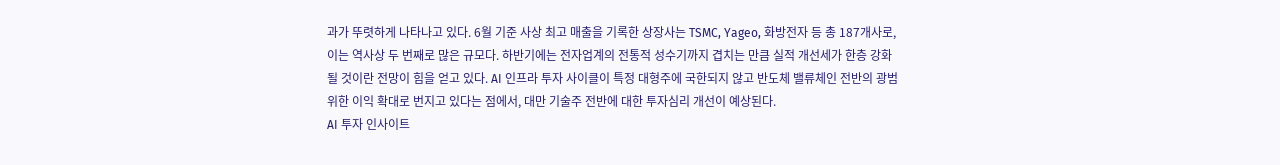과가 뚜렷하게 나타나고 있다. 6월 기준 사상 최고 매출을 기록한 상장사는 TSMC, Yageo, 화방전자 등 총 187개사로, 이는 역사상 두 번째로 많은 규모다. 하반기에는 전자업계의 전통적 성수기까지 겹치는 만큼 실적 개선세가 한층 강화될 것이란 전망이 힘을 얻고 있다. AI 인프라 투자 사이클이 특정 대형주에 국한되지 않고 반도체 밸류체인 전반의 광범위한 이익 확대로 번지고 있다는 점에서, 대만 기술주 전반에 대한 투자심리 개선이 예상된다.
AI 투자 인사이트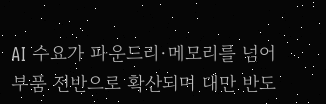AI 수요가 파운드리·메모리를 넘어 부품 전반으로 확산되며 대만 반도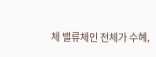체 밸류체인 전체가 수혜,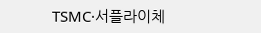TSMC·서플라이체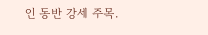인 동반 강세 주목.